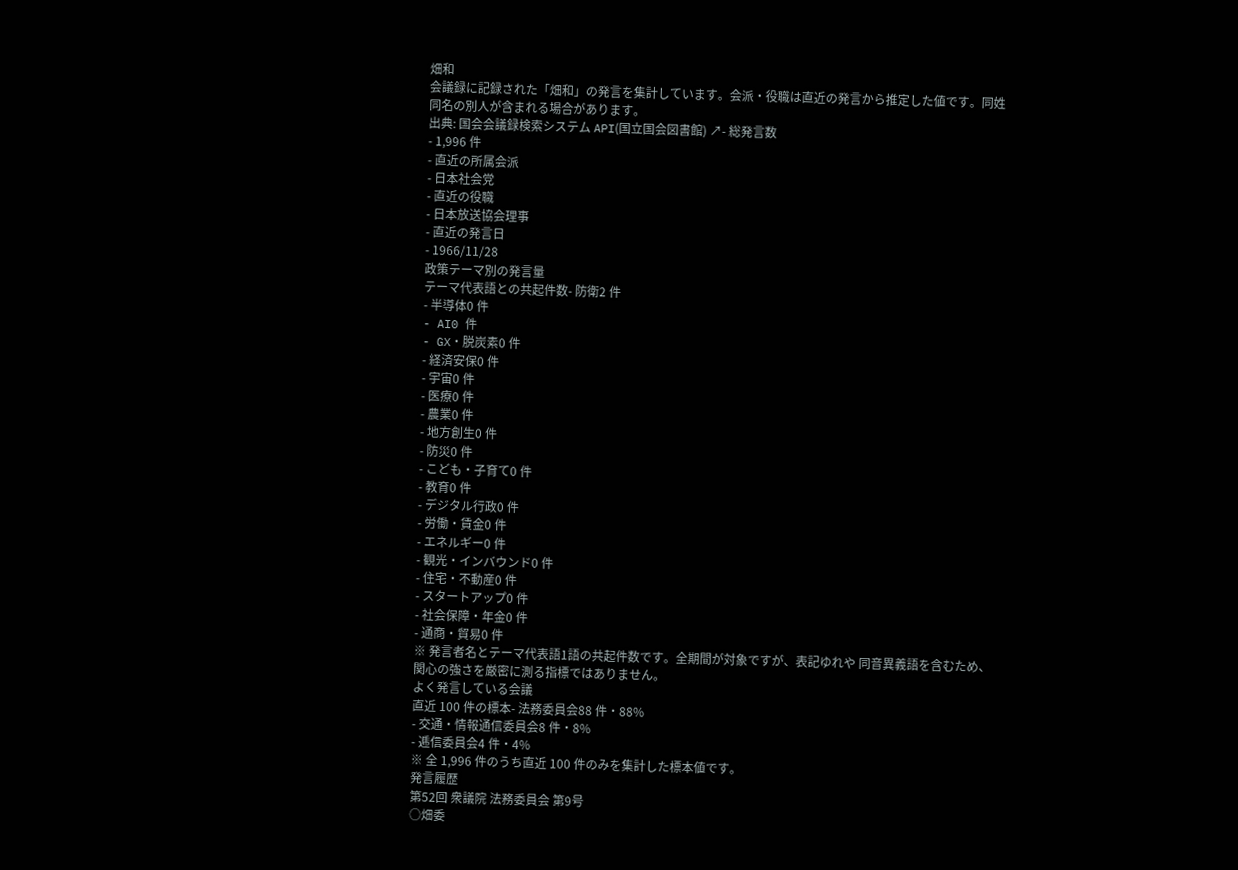畑和
会議録に記録された「畑和」の発言を集計しています。会派・役職は直近の発言から推定した値です。同姓同名の別人が含まれる場合があります。
出典: 国会会議録検索システム API(国立国会図書館) ↗- 総発言数
- 1,996 件
- 直近の所属会派
- 日本社会党
- 直近の役職
- 日本放送協会理事
- 直近の発言日
- 1966/11/28
政策テーマ別の発言量
テーマ代表語との共起件数- 防衛2 件
- 半導体0 件
- AI0 件
- GX・脱炭素0 件
- 経済安保0 件
- 宇宙0 件
- 医療0 件
- 農業0 件
- 地方創生0 件
- 防災0 件
- こども・子育て0 件
- 教育0 件
- デジタル行政0 件
- 労働・賃金0 件
- エネルギー0 件
- 観光・インバウンド0 件
- 住宅・不動産0 件
- スタートアップ0 件
- 社会保障・年金0 件
- 通商・貿易0 件
※ 発言者名とテーマ代表語1語の共起件数です。全期間が対象ですが、表記ゆれや 同音異義語を含むため、関心の強さを厳密に測る指標ではありません。
よく発言している会議
直近 100 件の標本- 法務委員会88 件・88%
- 交通・情報通信委員会8 件・8%
- 逓信委員会4 件・4%
※ 全 1,996 件のうち直近 100 件のみを集計した標本値です。
発言履歴
第52回 衆議院 法務委員会 第9号
○畑委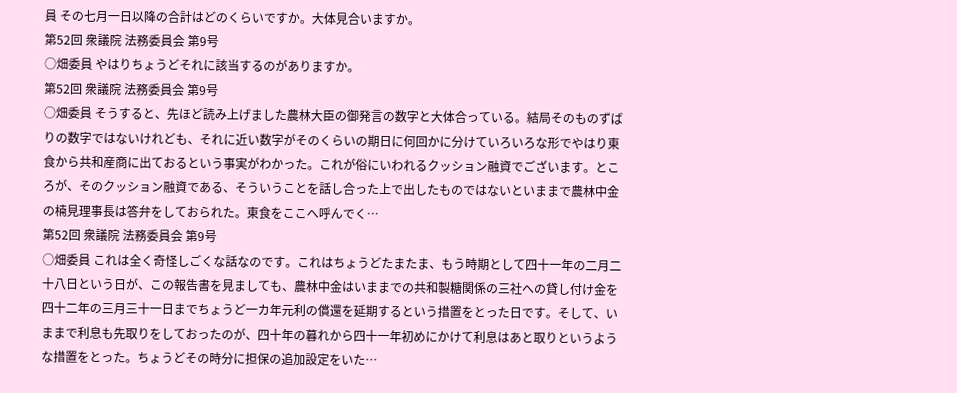員 その七月一日以降の合計はどのくらいですか。大体見合いますか。
第52回 衆議院 法務委員会 第9号
○畑委員 やはりちょうどそれに該当するのがありますか。
第52回 衆議院 法務委員会 第9号
○畑委員 そうすると、先ほど読み上げました農林大臣の御発言の数字と大体合っている。結局そのものずばりの数字ではないけれども、それに近い数字がそのくらいの期日に何回かに分けていろいろな形でやはり東食から共和産商に出ておるという事実がわかった。これが俗にいわれるクッション融資でございます。ところが、そのクッション融資である、そういうことを話し合った上で出したものではないといままで農林中金の楠見理事長は答弁をしておられた。東食をここへ呼んでく…
第52回 衆議院 法務委員会 第9号
○畑委員 これは全く奇怪しごくな話なのです。これはちょうどたまたま、もう時期として四十一年の二月二十八日という日が、この報告書を見ましても、農林中金はいままでの共和製糖関係の三社への貸し付け金を四十二年の三月三十一日までちょうど一カ年元利の償還を延期するという措置をとった日です。そして、いままで利息も先取りをしておったのが、四十年の暮れから四十一年初めにかけて利息はあと取りというような措置をとった。ちょうどその時分に担保の追加設定をいた…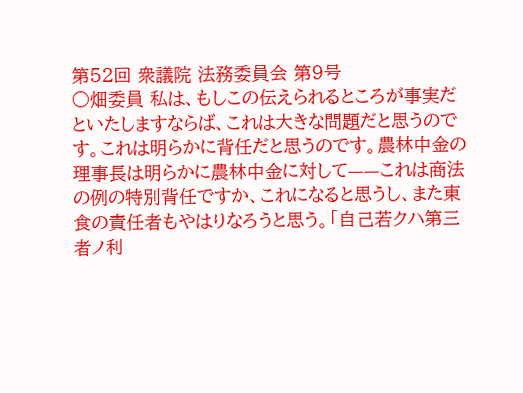第52回 衆議院 法務委員会 第9号
○畑委員 私は、もしこの伝えられるところが事実だといたしますならば、これは大きな問題だと思うのです。これは明らかに背任だと思うのです。農林中金の理事長は明らかに農林中金に対して——これは商法の例の特別背任ですか、これになると思うし、また東食の責任者もやはりなろうと思う。「自己若クハ第三者ノ利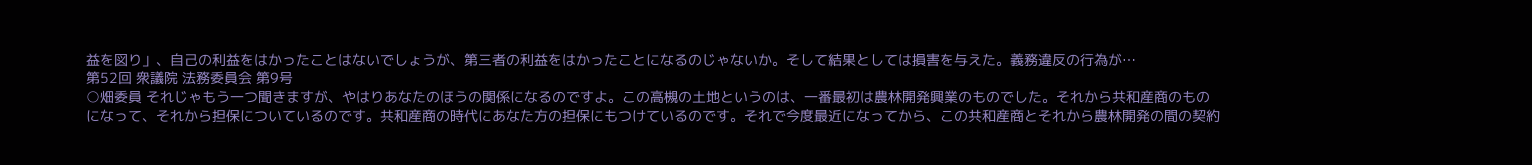益を図り」、自己の利益をはかったことはないでしょうが、第三者の利益をはかったことになるのじゃないか。そして結果としては損害を与えた。義務違反の行為が…
第52回 衆議院 法務委員会 第9号
○畑委員 それじゃもう一つ聞きますが、やはりあなたのほうの関係になるのですよ。この高槻の土地というのは、一番最初は農林開発興業のものでした。それから共和産商のものになって、それから担保についているのです。共和産商の時代にあなた方の担保にもつけているのです。それで今度最近になってから、この共和産商とそれから農林開発の間の契約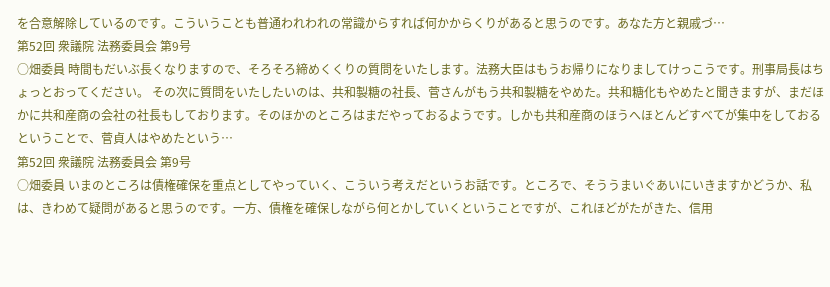を合意解除しているのです。こういうことも普通われわれの常識からすれば何かからくりがあると思うのです。あなた方と親戚づ…
第52回 衆議院 法務委員会 第9号
○畑委員 時間もだいぶ長くなりますので、そろそろ締めくくりの質問をいたします。法務大臣はもうお帰りになりましてけっこうです。刑事局長はちょっとおってください。 その次に質問をいたしたいのは、共和製糖の社長、菅さんがもう共和製糖をやめた。共和糖化もやめたと聞きますが、まだほかに共和産商の会社の社長もしております。そのほかのところはまだやっておるようです。しかも共和産商のほうへほとんどすべてが集中をしておるということで、菅貞人はやめたという…
第52回 衆議院 法務委員会 第9号
○畑委員 いまのところは債権確保を重点としてやっていく、こういう考えだというお話です。ところで、そううまいぐあいにいきますかどうか、私は、きわめて疑問があると思うのです。一方、債権を確保しながら何とかしていくということですが、これほどがたがきた、信用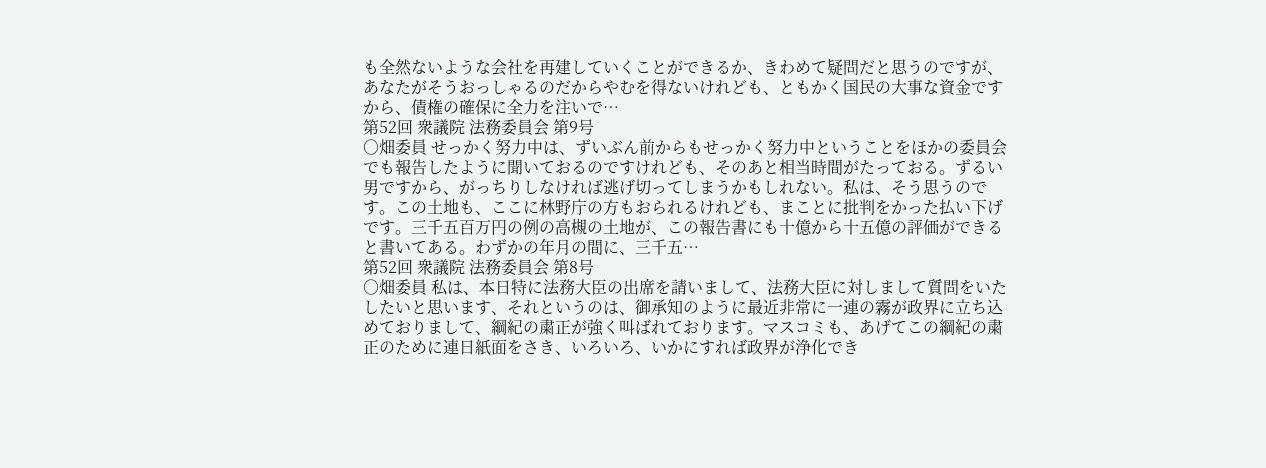も全然ないような会社を再建していくことができるか、きわめて疑問だと思うのですが、あなたがそうおっしゃるのだからやむを得ないけれども、ともかく国民の大事な資金ですから、債権の確保に全力を注いで…
第52回 衆議院 法務委員会 第9号
○畑委員 せっかく努力中は、ずいぶん前からもせっかく努力中ということをほかの委員会でも報告したように聞いておるのですけれども、そのあと相当時間がたっておる。ずるい男ですから、がっちりしなければ逃げ切ってしまうかもしれない。私は、そう思うのです。この土地も、ここに林野庁の方もおられるけれども、まことに批判をかった払い下げです。三千五百万円の例の高槻の土地が、この報告書にも十億から十五億の評価ができると書いてある。わずかの年月の間に、三千五…
第52回 衆議院 法務委員会 第8号
○畑委員 私は、本日特に法務大臣の出席を請いまして、法務大臣に対しまして質問をいたしたいと思います、それというのは、御承知のように最近非常に一連の霧が政界に立ち込めておりまして、綱紀の粛正が強く叫ばれております。マスコミも、あげてこの綱紀の粛正のために連日紙面をさき、いろいろ、いかにすれば政界が浄化でき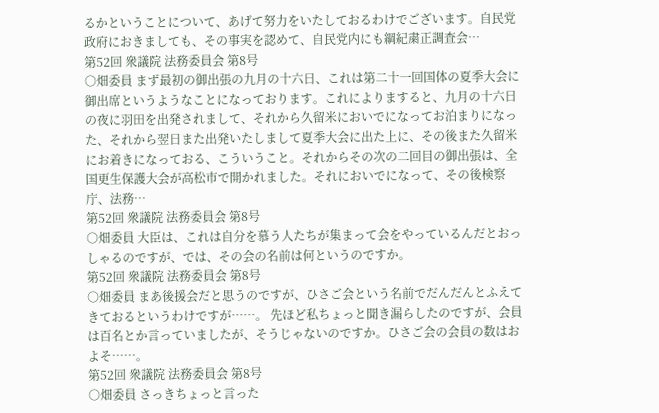るかということについて、あげて努力をいたしておるわけでございます。自民党政府におきましても、その事実を認めて、自民党内にも綱紀粛正調査会…
第52回 衆議院 法務委員会 第8号
○畑委員 まず最初の御出張の九月の十六日、これは第二十一回国体の夏季大会に御出席というようなことになっております。これによりますると、九月の十六日の夜に羽田を出発されまして、それから久留米においでになってお泊まりになった、それから翌日また出発いたしまして夏季大会に出た上に、その後また久留米にお着きになっておる、こういうこと。それからその次の二回目の御出張は、全国更生保護大会が高松市で開かれました。それにおいでになって、その後検察庁、法務…
第52回 衆議院 法務委員会 第8号
○畑委員 大臣は、これは自分を慕う人たちが集まって会をやっているんだとおっしゃるのですが、では、その会の名前は何というのですか。
第52回 衆議院 法務委員会 第8号
○畑委員 まあ後援会だと思うのですが、ひさご会という名前でだんだんとふえてきておるというわけですが……。 先ほど私ちょっと聞き漏らしたのですが、会員は百名とか言っていましたが、そうじゃないのですか。ひさご会の会員の数はおよそ……。
第52回 衆議院 法務委員会 第8号
○畑委員 さっきちょっと言った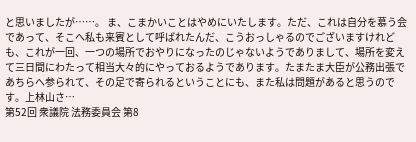と思いましたが……。 ま、こまかいことはやめにいたします。ただ、これは自分を慕う会であって、そこへ私も来賓として呼ばれたんだ、こうおっしゃるのでございますけれども、これが一回、一つの場所でおやりになったのじゃないようでありまして、場所を変えて三日間にわたって相当大々的にやっておるようであります。たまたま大臣が公務出張であちらへ参られて、その足で寄られるということにも、また私は問題があると思うのです。上林山さ…
第52回 衆議院 法務委員会 第8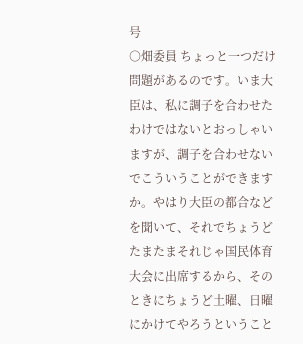号
○畑委員 ちょっと一つだけ問題があるのです。いま大臣は、私に調子を合わせたわけではないとおっしゃいますが、調子を合わせないでこういうことができますか。やはり大臣の都合などを聞いて、それでちょうどたまたまそれじゃ国民体育大会に出席するから、そのときにちょうど土曜、日曜にかけてやろうということ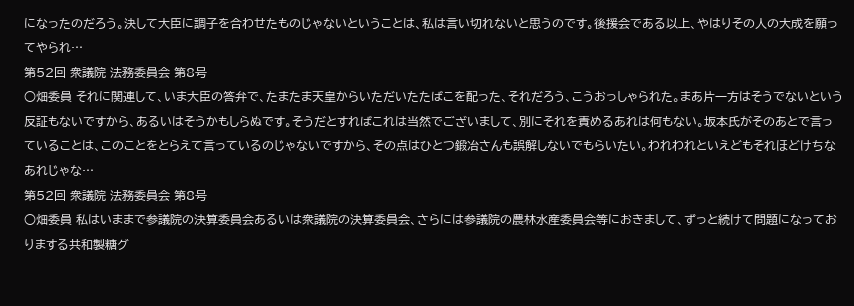になったのだろう。決して大臣に調子を合わせたものじゃないということは、私は言い切れないと思うのです。後援会である以上、やはりその人の大成を願ってやられ…
第52回 衆議院 法務委員会 第8号
○畑委員 それに関連して、いま大臣の答弁で、たまたま天皇からいただいたたばこを配った、それだろう、こうおっしゃられた。まあ片一方はそうでないという反証もないですから、あるいはそうかもしらぬです。そうだとすればこれは当然でございまして、別にそれを責めるあれは何もない。坂本氏がそのあとで言っていることは、このことをとらえて言っているのじゃないですから、その点はひとつ鍛冶さんも誤解しないでもらいたい。われわれといえどもそれほどけちなあれじゃな…
第52回 衆議院 法務委員会 第8号
○畑委員 私はいままで参議院の決算委員会あるいは衆議院の決算委員会、さらには参議院の農林水産委員会等におきまして、ずっと続けて問題になっておりまする共和製糖グ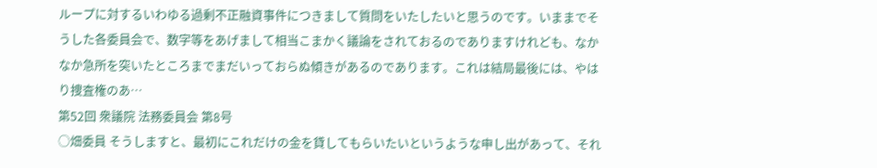ループに対するいわゆる過剰不正融資事件につきまして質問をいたしたいと思うのです。いままでそうした各委員会で、数字等をあげまして相当こまかく議論をされておるのでありますけれども、なかなか急所を突いたところまでまだいっておらぬ傾きがあるのであります。これは結局最後には、やはり捜査権のあ…
第52回 衆議院 法務委員会 第8号
○畑委員 そうしますと、最初にこれだけの金を貸してもらいたいというような申し出があって、それ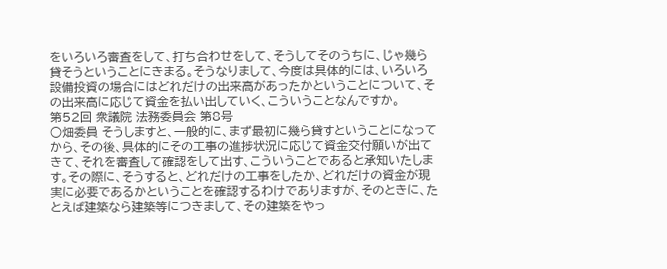をいろいろ審査をして、打ち合わせをして、そうしてそのうちに、じゃ幾ら貸そうということにきまる。そうなりまして、今度は具体的には、いろいろ設備投資の場合にはどれだけの出来高があったかということについて、その出来高に応じて資金を払い出していく、こういうことなんですか。
第52回 衆議院 法務委員会 第8号
○畑委員 そうしますと、一般的に、まず最初に幾ら貸すということになってから、その後、具体的にその工事の進捗状況に応じて資金交付願いが出てきて、それを審査して確認をして出す、こういうことであると承知いたします。その際に、そうすると、どれだけの工事をしたか、どれだけの資金が現実に必要であるかということを確認するわけでありますが、そのときに、たとえば建築なら建築等につきまして、その建築をやっ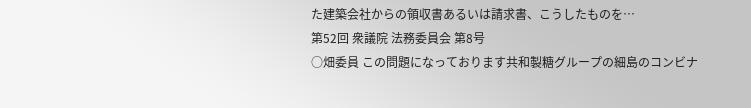た建築会社からの領収書あるいは請求書、こうしたものを…
第52回 衆議院 法務委員会 第8号
○畑委員 この問題になっております共和製糖グループの細島のコンビナ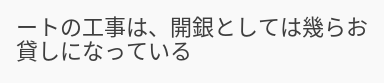ートの工事は、開銀としては幾らお貸しになっている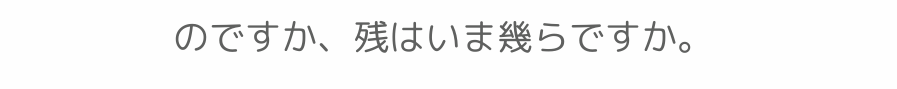のですか、残はいま幾らですか。